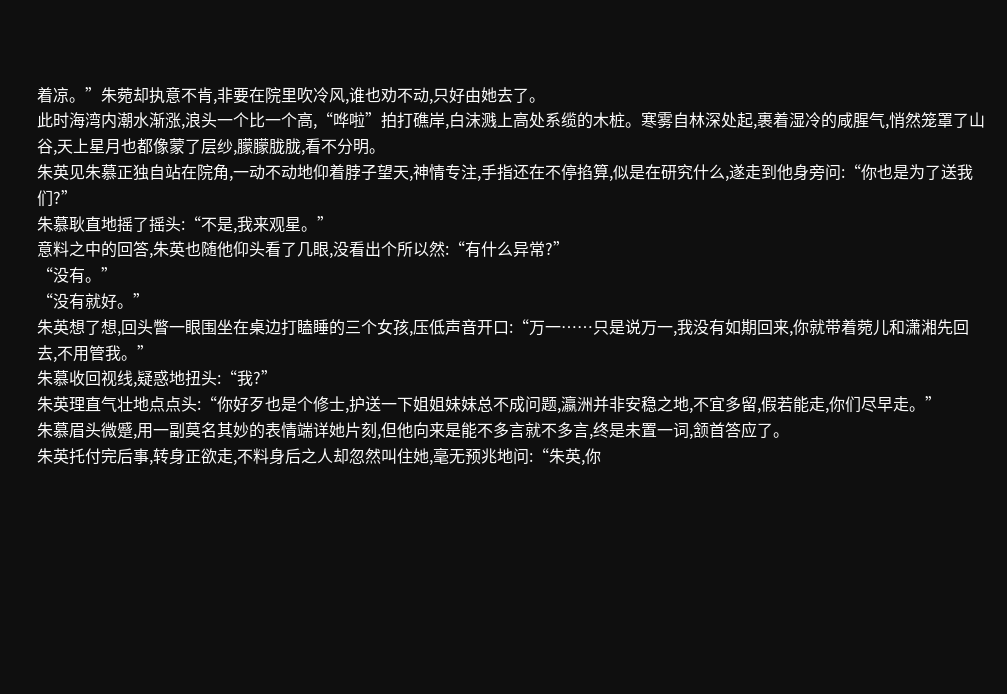着凉。”朱菀却执意不肯,非要在院里吹冷风,谁也劝不动,只好由她去了。
此时海湾内潮水渐涨,浪头一个比一个高,“哗啦”拍打礁岸,白沫溅上高处系缆的木桩。寒雾自林深处起,裹着湿冷的咸腥气,悄然笼罩了山谷,天上星月也都像蒙了层纱,朦朦胧胧,看不分明。
朱英见朱慕正独自站在院角,一动不动地仰着脖子望天,神情专注,手指还在不停掐算,似是在研究什么,遂走到他身旁问:“你也是为了送我们?”
朱慕耿直地摇了摇头:“不是,我来观星。”
意料之中的回答,朱英也随他仰头看了几眼,没看出个所以然:“有什么异常?”
“没有。”
“没有就好。”
朱英想了想,回头瞥一眼围坐在桌边打瞌睡的三个女孩,压低声音开口:“万一……只是说万一,我没有如期回来,你就带着菀儿和潇湘先回去,不用管我。”
朱慕收回视线,疑惑地扭头:“我?”
朱英理直气壮地点点头:“你好歹也是个修士,护送一下姐姐妹妹总不成问题,瀛洲并非安稳之地,不宜多留,假若能走,你们尽早走。”
朱慕眉头微蹙,用一副莫名其妙的表情端详她片刻,但他向来是能不多言就不多言,终是未置一词,颔首答应了。
朱英托付完后事,转身正欲走,不料身后之人却忽然叫住她,毫无预兆地问:“朱英,你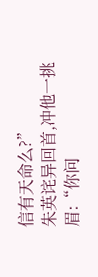信有天命么?”
朱英诧异回首,冲他一挑眉:“你问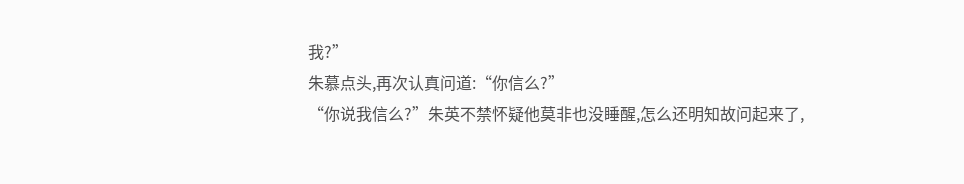我?”
朱慕点头,再次认真问道:“你信么?”
“你说我信么?”朱英不禁怀疑他莫非也没睡醒,怎么还明知故问起来了,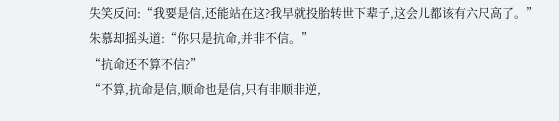失笑反问:“我要是信,还能站在这?我早就投胎转世下辈子,这会儿都该有六尺高了。”
朱慕却摇头道:“你只是抗命,并非不信。”
“抗命还不算不信?”
“不算,抗命是信,顺命也是信,只有非顺非逆,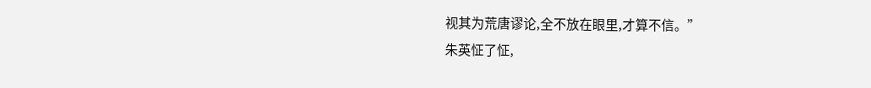视其为荒唐谬论,全不放在眼里,才算不信。”
朱英怔了怔,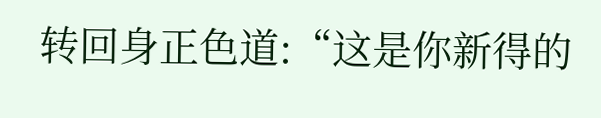转回身正色道:“这是你新得的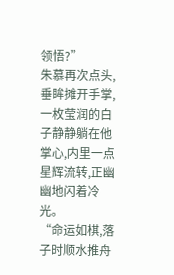领悟?”
朱慕再次点头,垂眸摊开手掌,一枚莹润的白子静静躺在他掌心,内里一点星辉流转,正幽幽地闪着冷光。
“命运如棋,落子时顺水推舟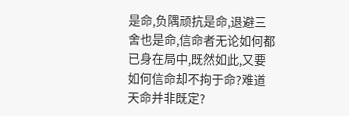是命,负隅顽抗是命,退避三舍也是命,信命者无论如何都已身在局中,既然如此,又要如何信命却不拘于命?难道天命并非既定?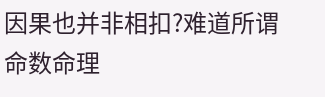因果也并非相扣?难道所谓命数命理